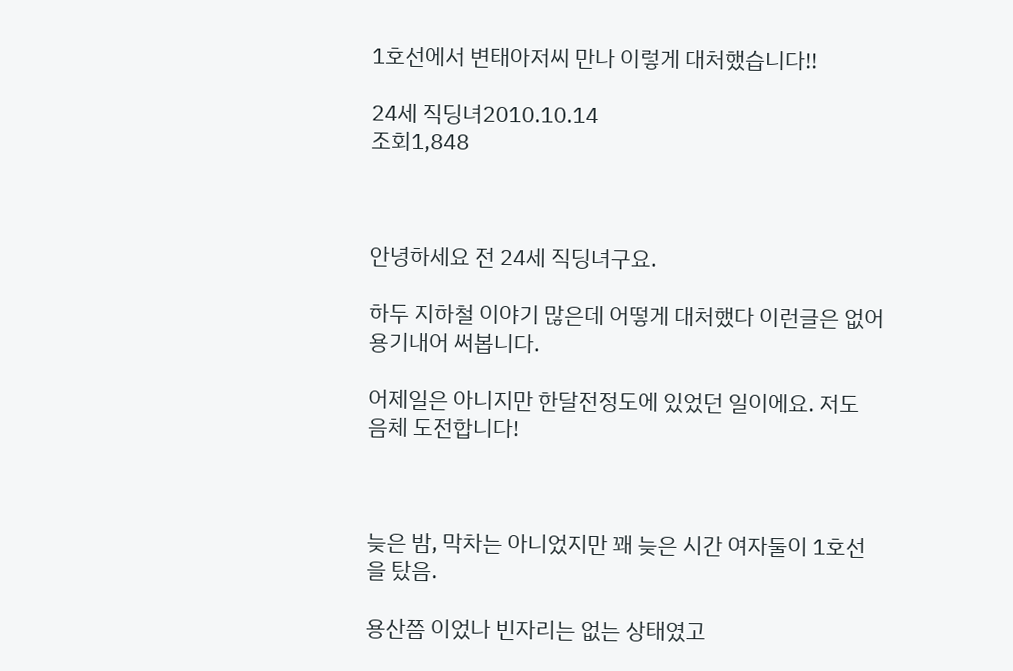1호선에서 변태아저씨 만나 이렇게 대처했습니다!!

24세 직딩녀2010.10.14
조회1,848



안녕하세요 전 24세 직딩녀구요.

하두 지하철 이야기 많은데 어떻게 대처했다 이런글은 없어 용기내어 써봅니다.

어제일은 아니지만 한달전정도에 있었던 일이에요. 저도 음체 도전합니다!



늦은 밤, 막차는 아니었지만 꽤 늦은 시간 여자둘이 1호선을 탔음.

용산쯤 이었나 빈자리는 없는 상태였고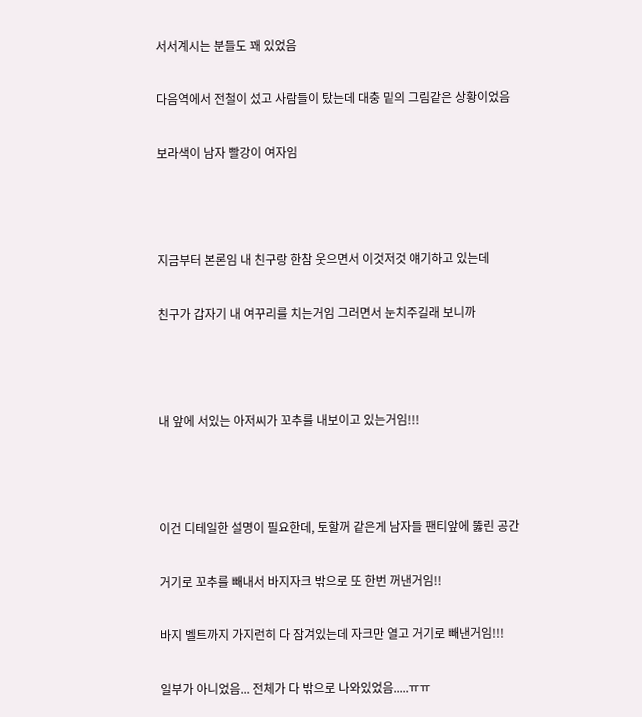서서계시는 분들도 꽤 있었음

다음역에서 전철이 섰고 사람들이 탔는데 대충 밑의 그림같은 상황이었음

보라색이 남자 빨강이 여자임



지금부터 본론임 내 친구랑 한참 웃으면서 이것저것 얘기하고 있는데

친구가 갑자기 내 여꾸리를 치는거임 그러면서 눈치주길래 보니까



내 앞에 서있는 아저씨가 꼬추를 내보이고 있는거임!!!



이건 디테일한 설명이 필요한데, 토할꺼 같은게 남자들 팬티앞에 뚫린 공간

거기로 꼬추를 빼내서 바지자크 밖으로 또 한번 꺼낸거임!!

바지 벨트까지 가지런히 다 잠겨있는데 자크만 열고 거기로 빼낸거임!!!

일부가 아니었음... 전체가 다 밖으로 나와있었음.....ㅠㅠ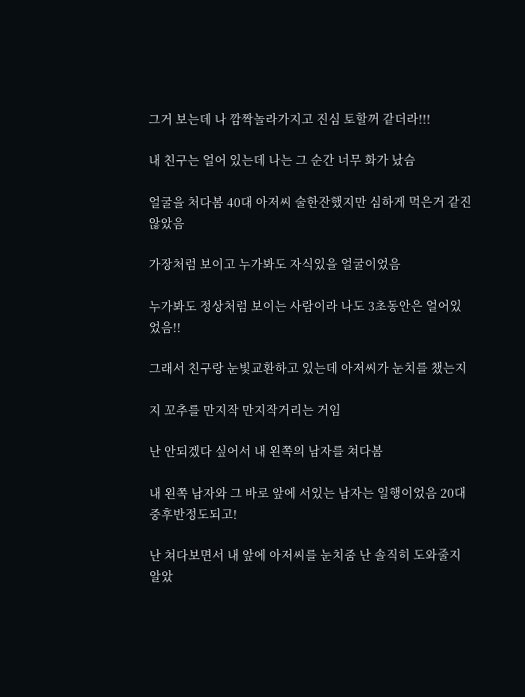그거 보는데 나 깜짝놀라가지고 진심 토할꺼 같더라!!!

내 친구는 얼어 있는데 나는 그 순간 너무 화가 났슴

얼굴을 처다봄 40대 아저씨 술한잔했지만 심하게 먹은거 같진 않았음

가장처럼 보이고 누가봐도 자식있을 얼굴이었음

누가봐도 정상처럼 보이는 사람이라 나도 3초동안은 얼어있었음!!

그래서 친구랑 눈빛교환하고 있는데 아저씨가 눈치를 챘는지

지 꼬추를 만지작 만지작거리는 거임

난 안되겠다 싶어서 내 왼쪽의 남자를 쳐다봄

내 왼쪽 남자와 그 바로 앞에 서있는 남자는 일행이었음 20대 중후반정도되고!

난 쳐다보면서 내 앞에 아저씨를 눈치줌 난 솔직히 도와줄지 알았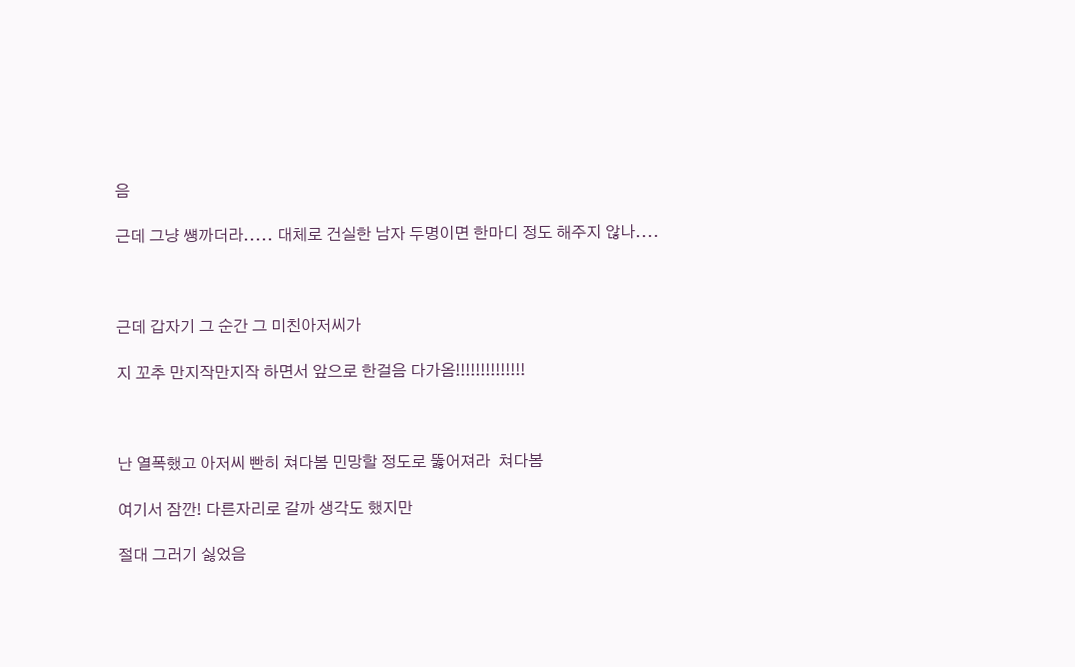음

근데 그냥 썡까더라..... 대체로 건실한 남자 두명이면 한마디 정도 해주지 않나....



근데 갑자기 그 순간 그 미친아저씨가

지 꼬추 만지작만지작 하면서 앞으로 한걸음 다가옴!!!!!!!!!!!!!!



난 열폭했고 아저씨 빤히 쳐다봄 민망할 정도로 뚫어져라  쳐다봄

여기서 잠깐! 다른자리로 갈까 생각도 했지만

절대 그러기 싫었음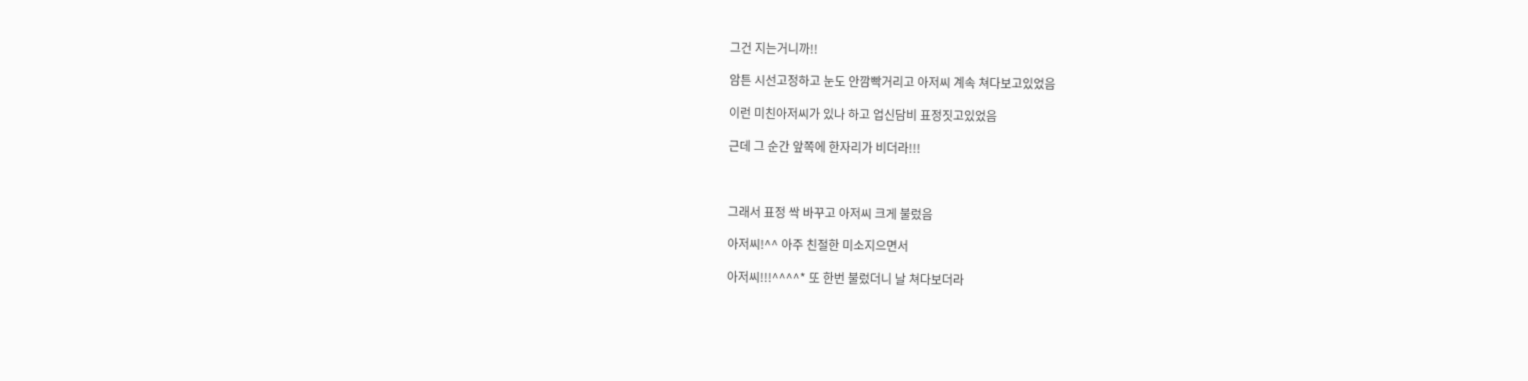그건 지는거니까!!

암튼 시선고정하고 눈도 안깜빡거리고 아저씨 계속 쳐다보고있었음

이런 미친아저씨가 있나 하고 업신담비 표정짓고있었음

근데 그 순간 앞쪽에 한자리가 비더라!!!



그래서 표정 싹 바꾸고 아저씨 크게 불렀음

아저씨!^^ 아주 친절한 미소지으면서

아저씨!!!^^^^* 또 한번 불렀더니 날 쳐다보더라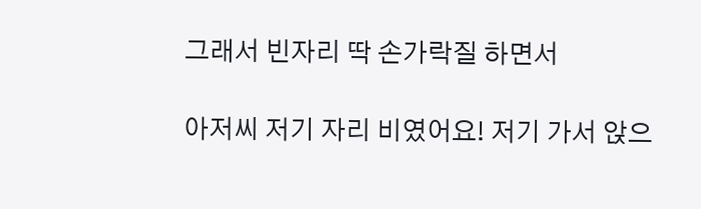그래서 빈자리 딱 손가락질 하면서

아저씨 저기 자리 비였어요! 저기 가서 앉으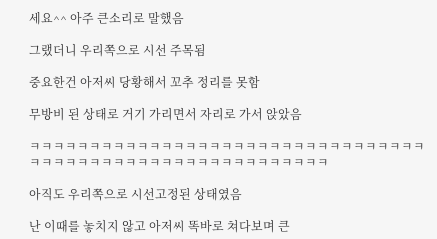세요^^ 아주 큰소리로 말했음

그랬더니 우리쪽으로 시선 주목됨

중요한건 아저씨 당황해서 꼬추 정리를 못함

무방비 된 상태로 거기 가리면서 자리로 가서 앉았음

ㅋㅋㅋㅋㅋㅋㅋㅋㅋㅋㅋㅋㅋㅋㅋㅋㅋㅋㅋㅋㅋㅋㅋㅋㅋㅋㅋㅋㅋㅋㅋㅋㅋㅋㅋㅋㅋㅋㅋㅋㅋㅋㅋㅋㅋㅋㅋㅋㅋㅋㅋㅋㅋㅋㅋㅋㅋㅋ

아직도 우리쪽으로 시선고정된 상태였음

난 이때를 놓치지 않고 아저씨 똑바로 쳐다보며 큰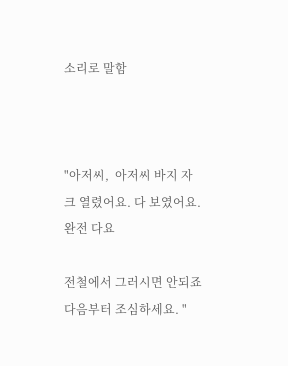소리로 말함



"아저씨,  아저씨 바지 자크 열렸어요. 다 보였어요. 완전 다요

전철에서 그러시면 안되죠 다음부터 조심하세요. "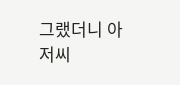그랬더니 아저씨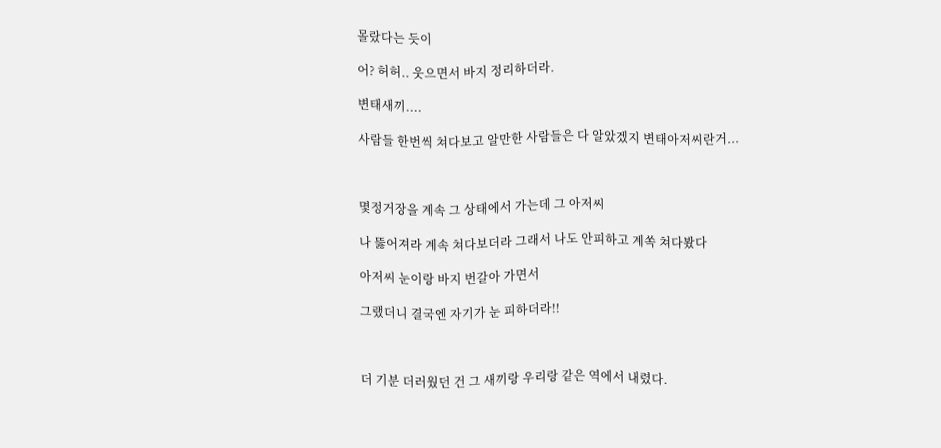몰랐다는 듯이

어? 허허.. 웃으면서 바지 정리하더라.

변태새끼....

사람들 한번씩 쳐다보고 알만한 사람들은 다 알았겠지 변태아저씨란거...



몇정거장을 계속 그 상태에서 가는데 그 아저씨

나 뚫어져라 계속 쳐다보더라 그래서 나도 안피하고 계쏙 쳐다봤다

아저씨 눈이랑 바지 번갈아 가면서

그랬더니 결국엔 자기가 눈 피하더라!!



더 기분 더러웠던 건 그 새끼랑 우리랑 같은 역에서 내렸다.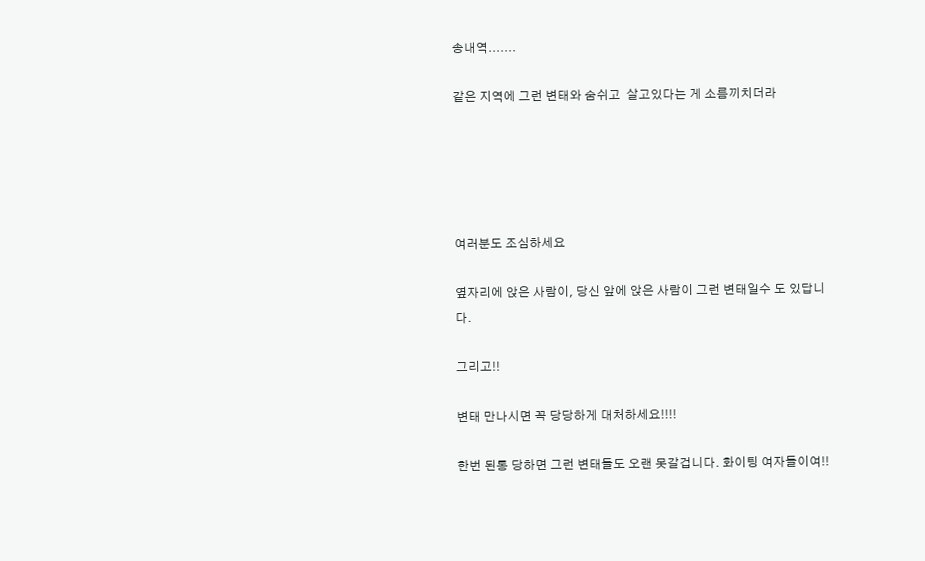송내역.......

같은 지역에 그런 변태와 숨쉬고  살고있다는 게 소름끼치더라





여러분도 조심하세요

옆자리에 앉은 사람이, 당신 앞에 앉은 사람이 그런 변태일수 도 있답니다.

그리고!!

변태 만나시면 꼭 당당하게 대처하세요!!!!

한번 된통 당하면 그런 변태들도 오랜 못갈겁니다. 화이팅 여자들이여!!